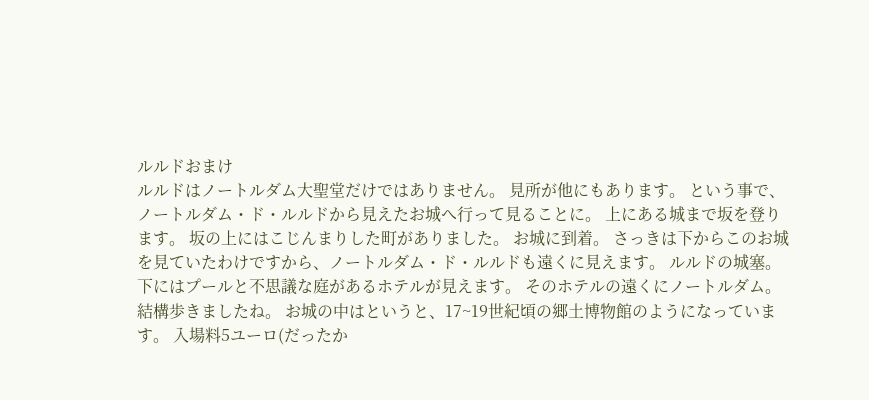ルルドおまけ
ルルドはノートルダム大聖堂だけではありません。 見所が他にもあります。 という事で、ノートルダム・ド・ルルドから見えたお城へ行って見ることに。 上にある城まで坂を登ります。 坂の上にはこじんまりした町がありました。 お城に到着。 さっきは下からこのお城を見ていたわけですから、ノートルダム・ド・ルルドも遠くに見えます。 ルルドの城塞。 下にはプールと不思議な庭があるホテルが見えます。 そのホテルの遠くにノートルダム。 結構歩きましたね。 お城の中はというと、17~19世紀頃の郷土博物館のようになっています。 入場料5ユーロ(だったか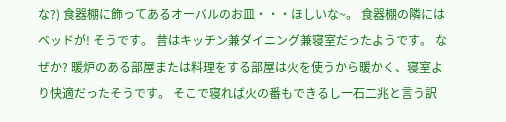な?) 食器棚に飾ってあるオーバルのお皿・・・ほしいな~。 食器棚の隣にはベッドが! そうです。 昔はキッチン兼ダイニング兼寝室だったようです。 なぜか? 暖炉のある部屋または料理をする部屋は火を使うから暖かく、寝室より快適だったそうです。 そこで寝れば火の番もできるし一石二兆と言う訳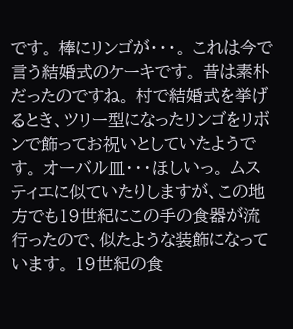です。 棒にリンゴが・・・。 これは今で言う結婚式のケーキです。 昔は素朴だったのですね。 村で結婚式を挙げるとき、ツリー型になったリンゴをリボンで飾ってお祝いとしていたようです。 オーバル皿・・・ほしいっ。 ムスティエに似ていたりしますが、この地方でも19世紀にこの手の食器が流行ったので、似たような装飾になっています。 19世紀の食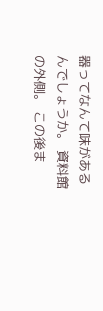器ってなんて味があるんでしょうか。 資料館の外側。 この後ま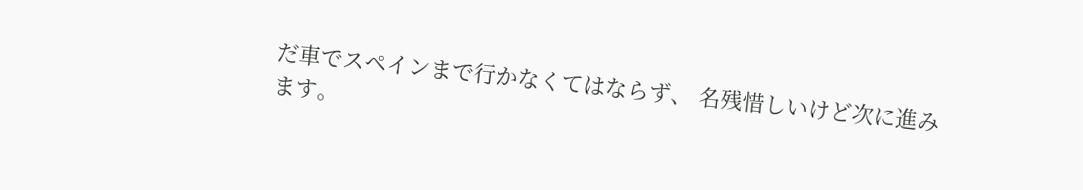だ車でスペインまで行かなくてはならず、 名残惜しいけど次に進みます。